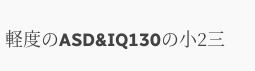軽度のASD&IQ130の小2三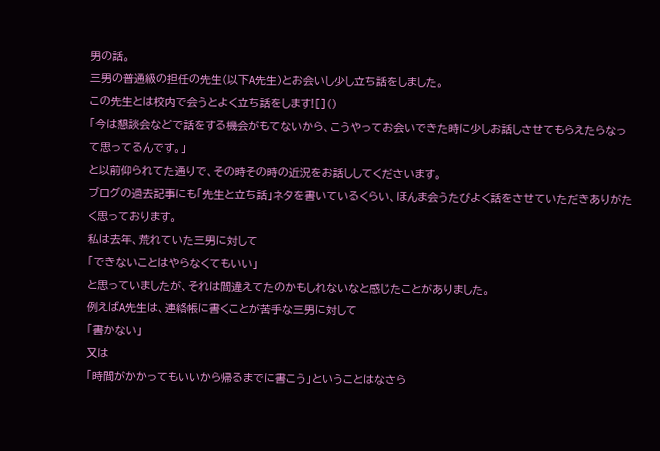男の話。
三男の普通級の担任の先生(以下A先生)とお会いし少し立ち話をしました。
この先生とは校内で会うとよく立ち話をします![]()
「今は懇談会などで話をする機会がもてないから、こうやってお会いできた時に少しお話しさせてもらえたらなって思ってるんです。」
と以前仰られてた通りで、その時その時の近況をお話ししてくださいます。
ブログの過去記事にも「先生と立ち話」ネタを書いているくらい、ほんま会うたびよく話をさせていただきありがたく思っております。
私は去年、荒れていた三男に対して
「できないことはやらなくてもいい」
と思っていましたが、それは間違えてたのかもしれないなと感じたことがありました。
例えばA先生は、連絡帳に書くことが苦手な三男に対して
「書かない」
又は
「時間がかかってもいいから帰るまでに書こう」ということはなさら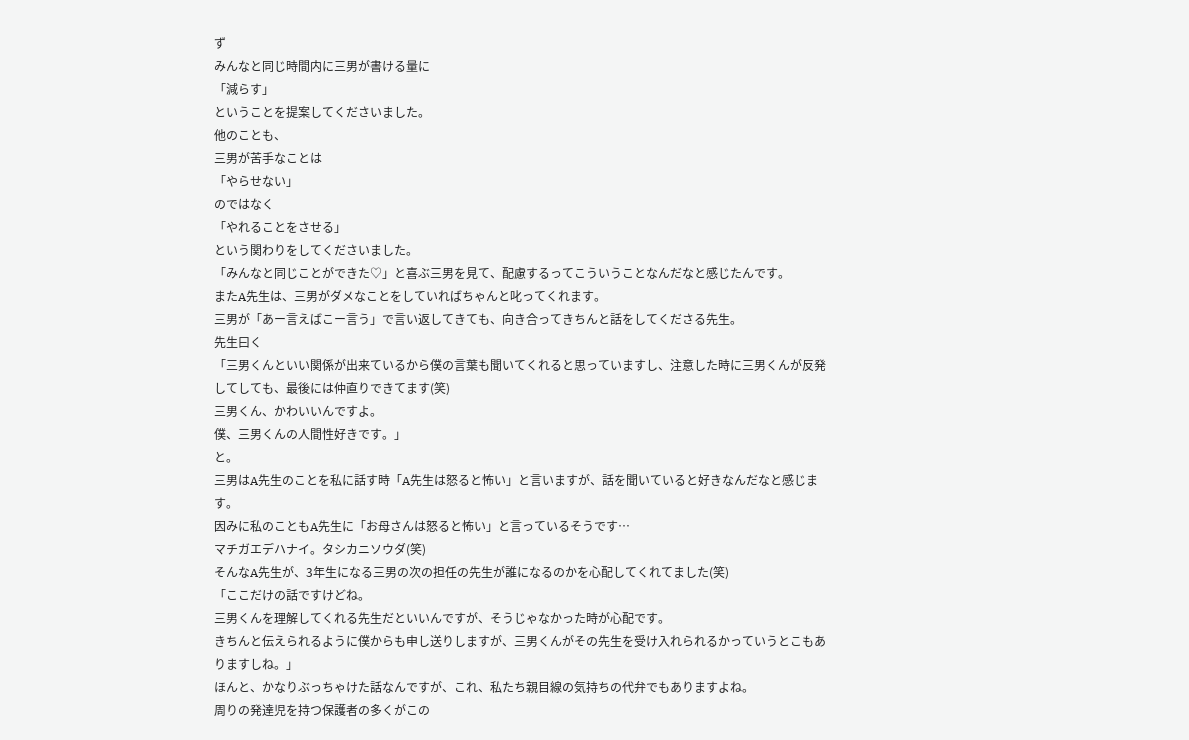ず
みんなと同じ時間内に三男が書ける量に
「減らす」
ということを提案してくださいました。
他のことも、
三男が苦手なことは
「やらせない」
のではなく
「やれることをさせる」
という関わりをしてくださいました。
「みんなと同じことができた♡」と喜ぶ三男を見て、配慮するってこういうことなんだなと感じたんです。
またA先生は、三男がダメなことをしていればちゃんと叱ってくれます。
三男が「あー言えばこー言う」で言い返してきても、向き合ってきちんと話をしてくださる先生。
先生曰く
「三男くんといい関係が出来ているから僕の言葉も聞いてくれると思っていますし、注意した時に三男くんが反発してしても、最後には仲直りできてます(笑)
三男くん、かわいいんですよ。
僕、三男くんの人間性好きです。」
と。
三男はA先生のことを私に話す時「A先生は怒ると怖い」と言いますが、話を聞いていると好きなんだなと感じます。
因みに私のこともA先生に「お母さんは怒ると怖い」と言っているそうです…
マチガエデハナイ。タシカニソウダ(笑)
そんなA先生が、3年生になる三男の次の担任の先生が誰になるのかを心配してくれてました(笑)
「ここだけの話ですけどね。
三男くんを理解してくれる先生だといいんですが、そうじゃなかった時が心配です。
きちんと伝えられるように僕からも申し送りしますが、三男くんがその先生を受け入れられるかっていうとこもありますしね。」
ほんと、かなりぶっちゃけた話なんですが、これ、私たち親目線の気持ちの代弁でもありますよね。
周りの発達児を持つ保護者の多くがこの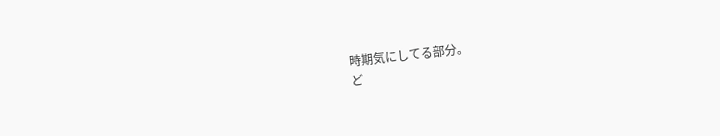時期気にしてる部分。
ど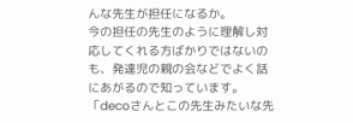んな先生が担任になるか。
今の担任の先生のように理解し対応してくれる方ばかりではないのも、発達児の親の会などでよく話にあがるので知っています。
「decoさんとこの先生みたいな先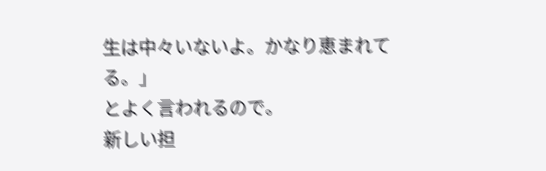生は中々いないよ。かなり恵まれてる。」
とよく言われるので。
新しい担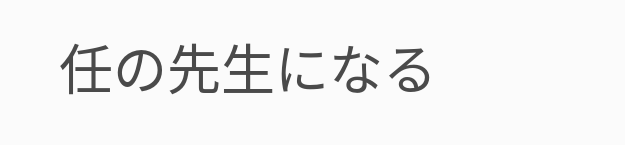任の先生になる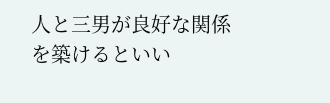人と三男が良好な関係を築けるといい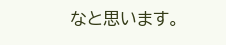なと思います。